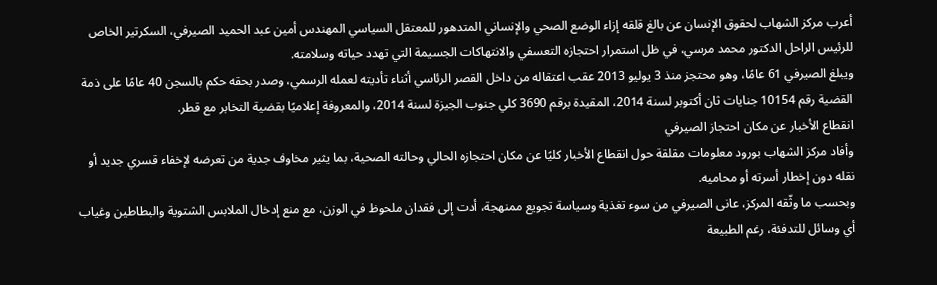أعرب مركز الشهاب لحقوق الإنسان عن بالغ قلقه إزاء الوضع الصحي والإنساني المتدهور للمعتقل السياسي المهندس أمين عبد الحميد الصيرفي، السكرتير الخاص للرئيس الراحل الدكتور محمد مرسي، في ظل استمرار احتجازه التعسفي والانتهاكات الجسيمة التي تهدد حياته وسلامته.
ويبلغ الصيرفي 61 عامًا، وهو محتجز منذ 3 يوليو 2013 عقب اعتقاله من داخل القصر الرئاسي أثناء تأديته لعمله الرسمي، وصدر بحقه حكم بالسجن 40 عامًا على ذمة القضية رقم 10154 جنايات ثان أكتوبر لسنة 2014، المقيدة برقم 3690 كلي جنوب الجيزة لسنة 2014، والمعروفة إعلاميًا بقضية التخابر مع قطر.
انقطاع الأخبار عن مكان احتجاز الصيرفي
وأفاد مركز الشهاب بورود معلومات مقلقة حول انقطاع الأخبار كليًا عن مكان احتجازه الحالي وحالته الصحية، بما يثير مخاوف جدية من تعرضه لإخفاء قسري جديد أو نقله دون إخطار أسرته أو محاميه.
وبحسب ما وثّقه المركز، عانى الصيرفي من سوء تغذية وسياسة تجويع ممنهجة، أدت إلى فقدان ملحوظ في الوزن، مع منع إدخال الملابس الشتوية والبطاطين وغياب أي وسائل للتدفئة، رغم الطبيعة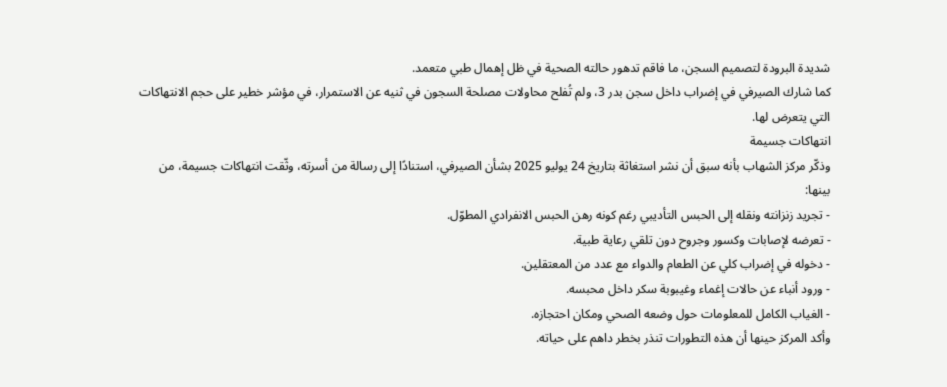شديدة البرودة لتصميم السجن، ما فاقم تدهور حالته الصحية في ظل إهمال طبي متعمد.
كما شارك الصيرفي في إضراب داخل سجن بدر 3، ولم تُفلح محاولات مصلحة السجون في ثنيه عن الاستمرار، في مؤشر خطير على حجم الانتهاكات التي يتعرض لها.
انتهاكات جسيمة
وذكّر مركز الشهاب بأنه سبق أن نشر استغاثة بتاريخ 24 يوليو 2025 بشأن الصيرفي، استنادًا إلى رسالة من أسرته، وثّقت انتهاكات جسيمة، من بينها:
- تجريد زنزانته ونقله إلى الحبس التأديبي رغم كونه رهن الحبس الانفرادي المطوّل.
- تعرضه لإصابات وكسور وجروح دون تلقي رعاية طبية.
- دخوله في إضراب كلي عن الطعام والدواء مع عدد من المعتقلين.
- ورود أنباء عن حالات إغماء وغيبوبة سكر داخل محبسه.
- الغياب الكامل للمعلومات حول وضعه الصحي ومكان احتجازه.
وأكد المركز حينها أن هذه التطورات تنذر بخطر داهم على حياته.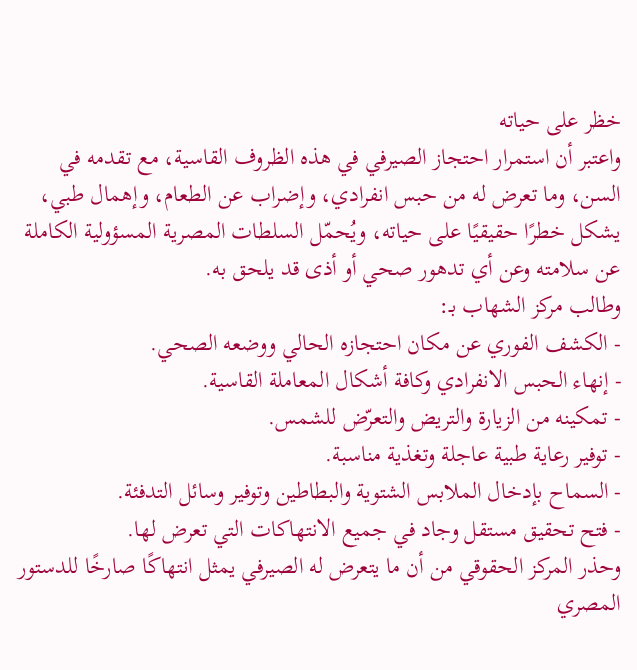خظر على حياته
واعتبر أن استمرار احتجاز الصيرفي في هذه الظروف القاسية، مع تقدمه في السن، وما تعرض له من حبس انفرادي، وإضراب عن الطعام، وإهمال طبي، يشكل خطرًا حقيقيًا على حياته، ويُحمّل السلطات المصرية المسؤولية الكاملة عن سلامته وعن أي تدهور صحي أو أذى قد يلحق به.
وطالب مركز الشهاب بـ:
- الكشف الفوري عن مكان احتجازه الحالي ووضعه الصحي.
- إنهاء الحبس الانفرادي وكافة أشكال المعاملة القاسية.
- تمكينه من الزيارة والتريض والتعرّض للشمس.
- توفير رعاية طبية عاجلة وتغذية مناسبة.
- السماح بإدخال الملابس الشتوية والبطاطين وتوفير وسائل التدفئة.
- فتح تحقيق مستقل وجاد في جميع الانتهاكات التي تعرض لها.
وحذر المركز الحقوقي من أن ما يتعرض له الصيرفي يمثل انتهاكًا صارخًا للدستور المصري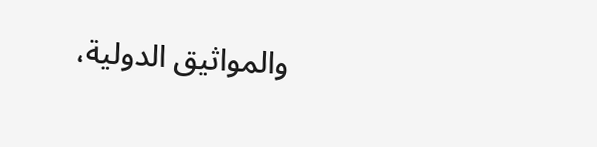والمواثيق الدولية،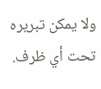ولا يمكن تبريره تحت أي ظرف.